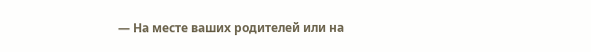— На месте ваших родителей или на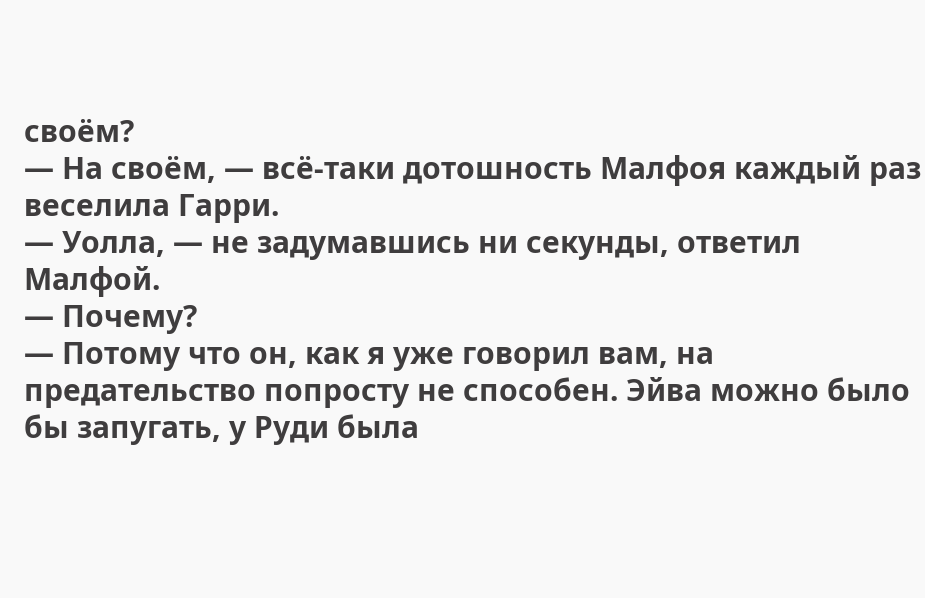своём?
— На своём, — всё-таки дотошность Малфоя каждый раз веселила Гарри.
— Уолла, — не задумавшись ни секунды, ответил Малфой.
— Почему?
— Потому что он, как я уже говорил вам, на предательство попросту не способен. Эйва можно было бы запугать, у Руди была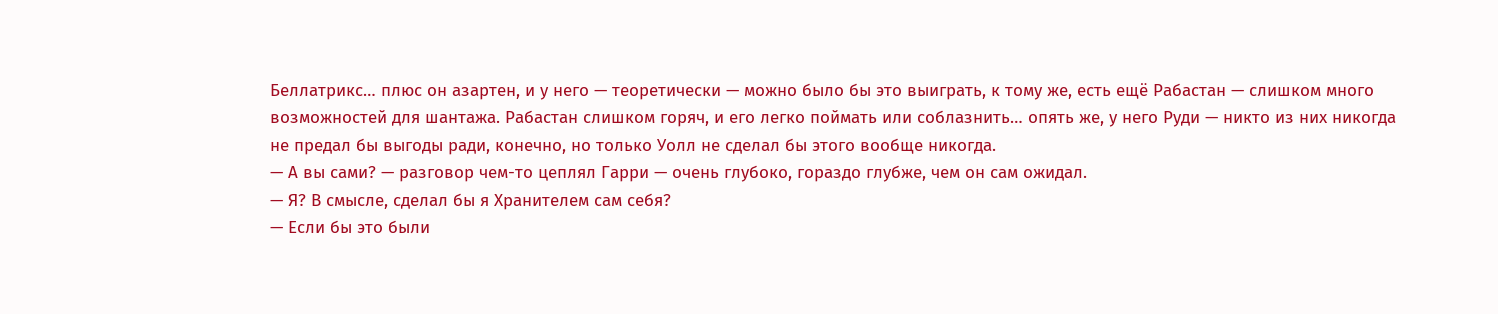Беллатрикс… плюс он азартен, и у него — теоретически — можно было бы это выиграть, к тому же, есть ещё Рабастан — слишком много возможностей для шантажа. Рабастан слишком горяч, и его легко поймать или соблазнить… опять же, у него Руди — никто из них никогда не предал бы выгоды ради, конечно, но только Уолл не сделал бы этого вообще никогда.
— А вы сами? — разговор чем-то цеплял Гарри — очень глубоко, гораздо глубже, чем он сам ожидал.
— Я? В смысле, сделал бы я Хранителем сам себя?
— Если бы это были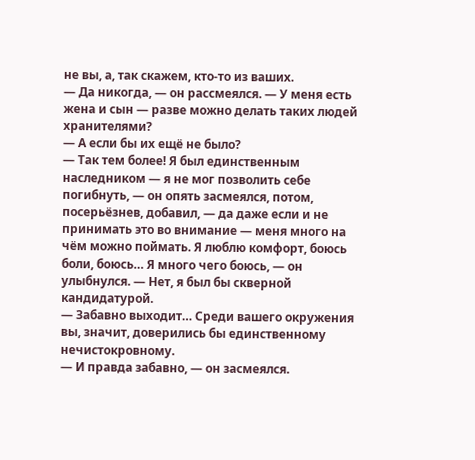не вы, а, так скажем, кто-то из ваших.
— Да никогда, — он рассмеялся. — У меня есть жена и сын — разве можно делать таких людей хранителями?
— А если бы их ещё не было?
— Так тем более! Я был единственным наследником — я не мог позволить себе погибнуть, — он опять засмеялся, потом, посерьёзнев, добавил, — да даже если и не принимать это во внимание — меня много на чём можно поймать. Я люблю комфорт, боюсь боли, боюсь… Я много чего боюсь, — он улыбнулся. — Нет, я был бы скверной кандидатурой.
— Забавно выходит… Среди вашего окружения вы, значит, доверились бы единственному нечистокровному.
— И правда забавно, — он засмеялся.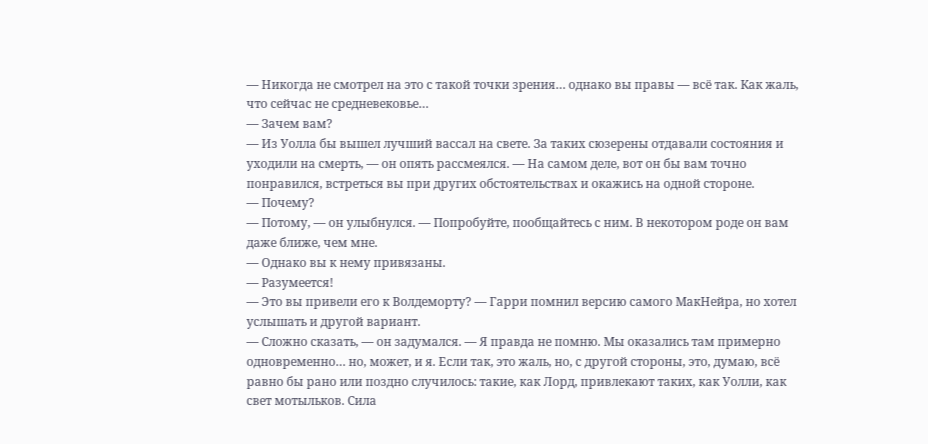— Никогда не смотрел на это с такой точки зрения… однако вы правы — всё так. Как жаль, что сейчас не средневековье…
— Зачем вам?
— Из Уолла бы вышел лучший вассал на свете. За таких сюзерены отдавали состояния и уходили на смерть, — он опять рассмеялся. — На самом деле, вот он бы вам точно понравился, встреться вы при других обстоятельствах и окажись на одной стороне.
— Почему?
— Потому, — он улыбнулся. — Попробуйте, пообщайтесь с ним. В некотором роде он вам даже ближе, чем мне.
— Однако вы к нему привязаны.
— Разумеется!
— Это вы привели его к Волдеморту? — Гарри помнил версию самого МакНейра, но хотел услышать и другой вариант.
— Сложно сказать, — он задумался. — Я правда не помню. Мы оказались там примерно одновременно… но, может, и я. Если так, это жаль, но, с другой стороны, это, думаю, всё равно бы рано или поздно случилось: такие, как Лорд, привлекают таких, как Уолли, как свет мотыльков. Сила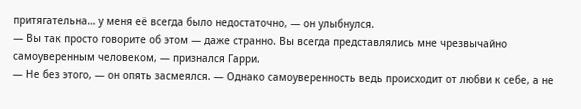притягательна… у меня её всегда было недостаточно, — он улыбнулся.
— Вы так просто говорите об этом — даже странно. Вы всегда представлялись мне чрезвычайно самоуверенным человеком, — признался Гарри.
— Не без этого, — он опять засмеялся. — Однако самоуверенность ведь происходит от любви к себе, а не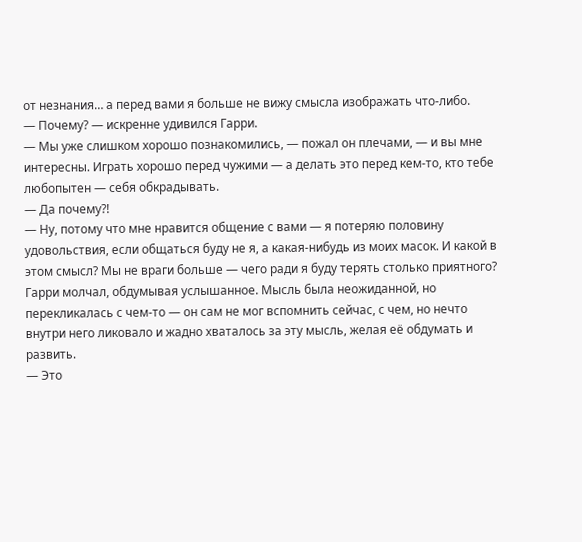от незнания… а перед вами я больше не вижу смысла изображать что-либо.
— Почему? — искренне удивился Гарри.
— Мы уже слишком хорошо познакомились, — пожал он плечами, — и вы мне интересны. Играть хорошо перед чужими — а делать это перед кем-то, кто тебе любопытен — себя обкрадывать.
— Да почему?!
— Ну, потому что мне нравится общение с вами — я потеряю половину удовольствия, если общаться буду не я, а какая-нибудь из моих масок. И какой в этом смысл? Мы не враги больше — чего ради я буду терять столько приятного?
Гарри молчал, обдумывая услышанное. Мысль была неожиданной, но перекликалась с чем-то — он сам не мог вспомнить сейчас, с чем, но нечто внутри него ликовало и жадно хваталось за эту мысль, желая её обдумать и развить.
— Это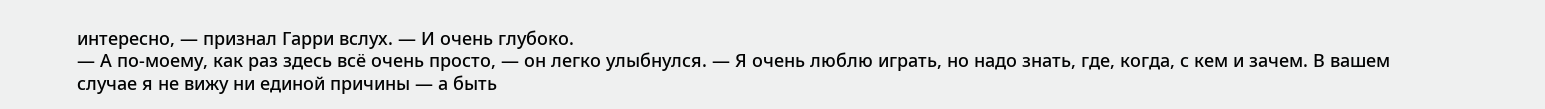интересно, — признал Гарри вслух. — И очень глубоко.
— А по-моему, как раз здесь всё очень просто, — он легко улыбнулся. — Я очень люблю играть, но надо знать, где, когда, с кем и зачем. В вашем случае я не вижу ни единой причины — а быть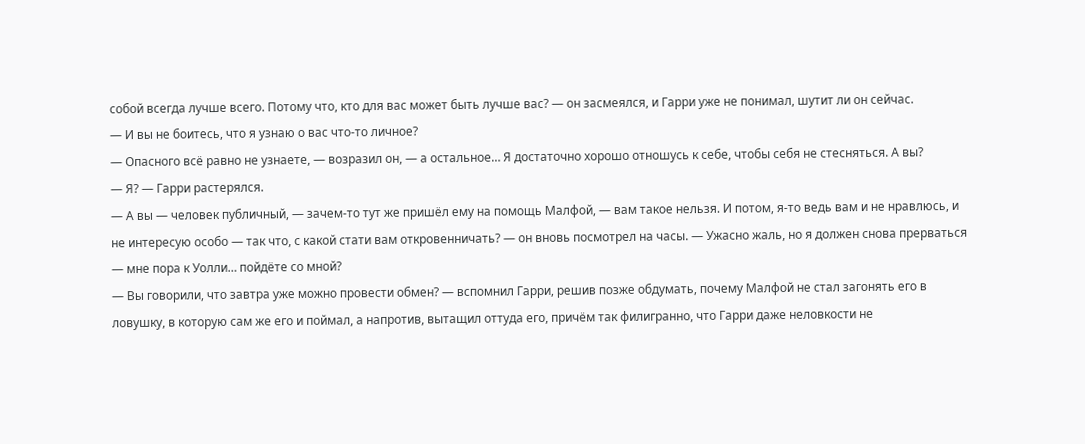собой всегда лучше всего. Потому что, кто для вас может быть лучше вас? — он засмеялся, и Гарри уже не понимал, шутит ли он сейчас.
— И вы не боитесь, что я узнаю о вас что-то личное?
— Опасного всё равно не узнаете, — возразил он, — а остальное… Я достаточно хорошо отношусь к себе, чтобы себя не стесняться. А вы?
— Я? — Гарри растерялся.
— А вы — человек публичный, — зачем-то тут же пришёл ему на помощь Малфой, — вам такое нельзя. И потом, я-то ведь вам и не нравлюсь, и не интересую особо — так что, с какой стати вам откровенничать? — он вновь посмотрел на часы. — Ужасно жаль, но я должен снова прерваться — мне пора к Уолли… пойдёте со мной?
— Вы говорили, что завтра уже можно провести обмен? — вспомнил Гарри, решив позже обдумать, почему Малфой не стал загонять его в ловушку, в которую сам же его и поймал, а напротив, вытащил оттуда его, причём так филигранно, что Гарри даже неловкости не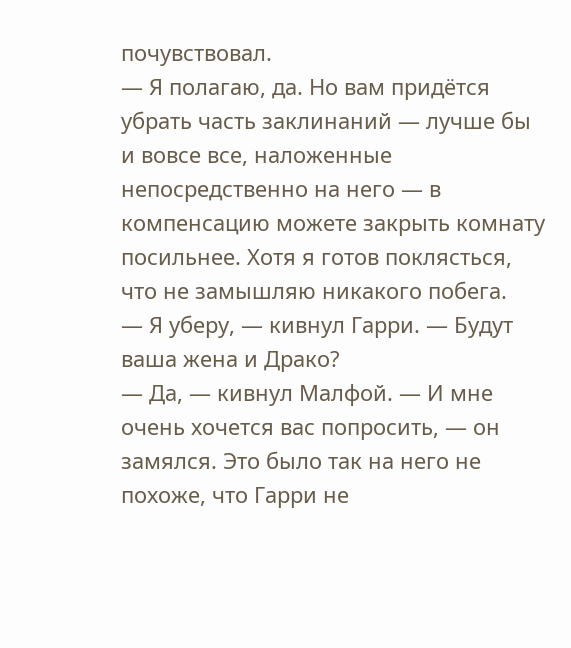почувствовал.
— Я полагаю, да. Но вам придётся убрать часть заклинаний — лучше бы и вовсе все, наложенные непосредственно на него — в компенсацию можете закрыть комнату посильнее. Хотя я готов поклясться, что не замышляю никакого побега.
— Я уберу, — кивнул Гарри. — Будут ваша жена и Драко?
— Да, — кивнул Малфой. — И мне очень хочется вас попросить, — он замялся. Это было так на него не похоже, что Гарри не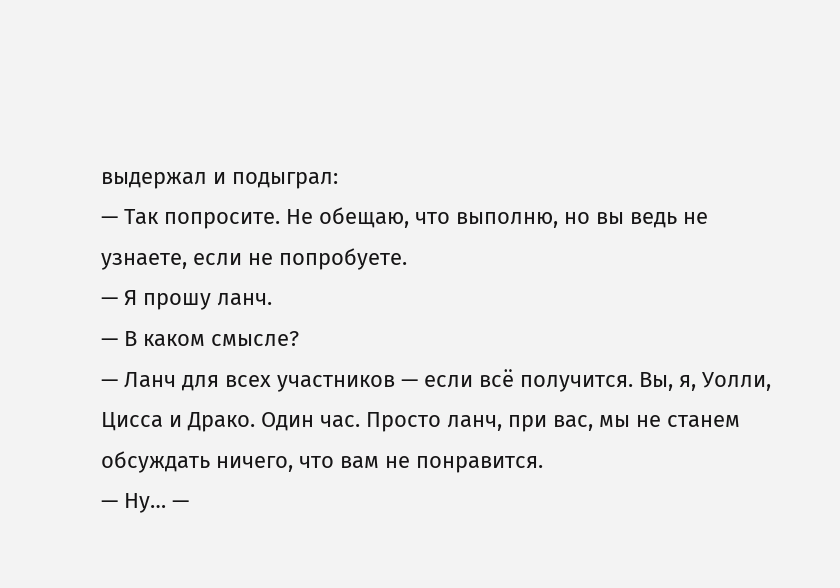выдержал и подыграл:
— Так попросите. Не обещаю, что выполню, но вы ведь не узнаете, если не попробуете.
— Я прошу ланч.
— В каком смысле?
— Ланч для всех участников — если всё получится. Вы, я, Уолли, Цисса и Драко. Один час. Просто ланч, при вас, мы не станем обсуждать ничего, что вам не понравится.
— Ну… —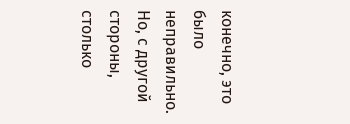конечно, это было неправильно. Но, с другой стороны, столько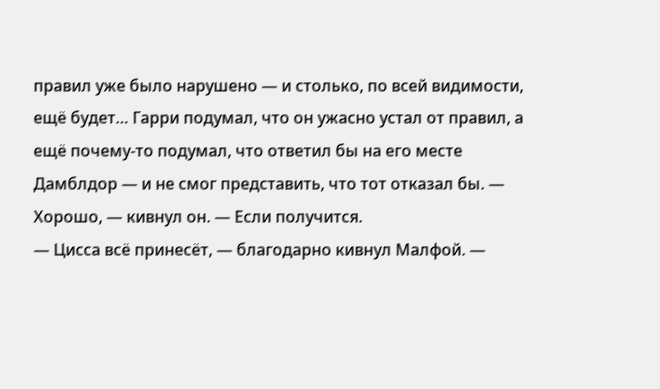правил уже было нарушено — и столько, по всей видимости, ещё будет… Гарри подумал, что он ужасно устал от правил, а ещё почему-то подумал, что ответил бы на его месте Дамблдор — и не смог представить, что тот отказал бы. — Хорошо, — кивнул он. — Если получится.
— Цисса всё принесёт, — благодарно кивнул Малфой. —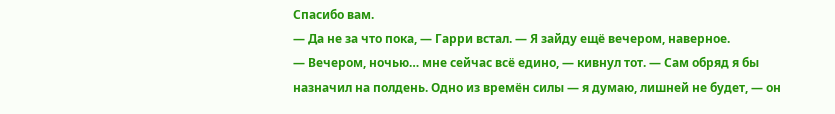Спасибо вам.
— Да не за что пока, — Гарри встал. — Я зайду ещё вечером, наверное.
— Вечером, ночью… мне сейчас всё едино, — кивнул тот. — Сам обряд я бы назначил на полдень. Одно из времён силы — я думаю, лишней не будет, — он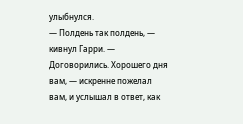улыбнулся.
— Полдень так полдень, — кивнул Гарри. — Договорились. Хорошего дня вам, — искренне пожелал вам, и услышал в ответ, как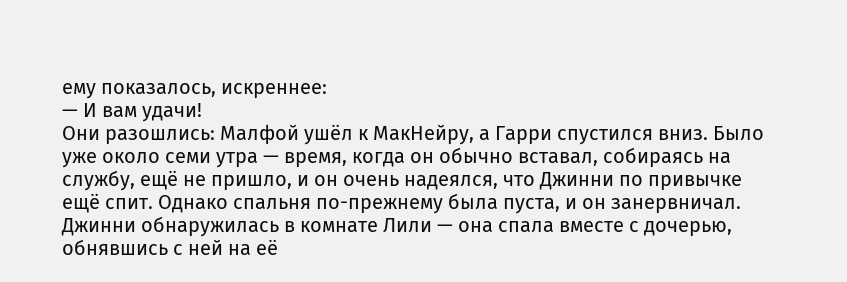ему показалось, искреннее:
— И вам удачи!
Они разошлись: Малфой ушёл к МакНейру, а Гарри спустился вниз. Было уже около семи утра — время, когда он обычно вставал, собираясь на службу, ещё не пришло, и он очень надеялся, что Джинни по привычке ещё спит. Однако спальня по-прежнему была пуста, и он занервничал. Джинни обнаружилась в комнате Лили — она спала вместе с дочерью, обнявшись с ней на её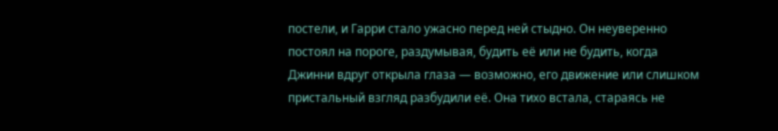постели, и Гарри стало ужасно перед ней стыдно. Он неуверенно постоял на пороге, раздумывая, будить её или не будить, когда Джинни вдруг открыла глаза — возможно, его движение или слишком пристальный взгляд разбудили её. Она тихо встала, стараясь не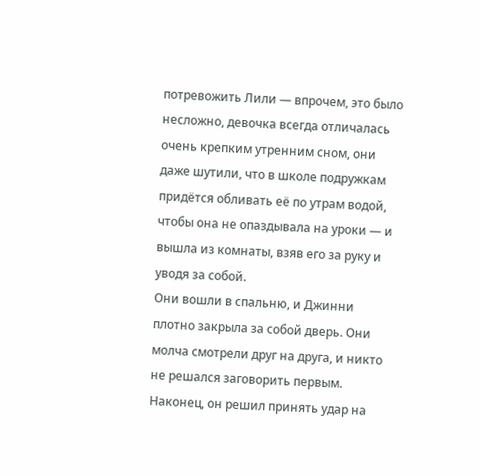потревожить Лили — впрочем, это было несложно, девочка всегда отличалась очень крепким утренним сном, они даже шутили, что в школе подружкам придётся обливать её по утрам водой, чтобы она не опаздывала на уроки — и вышла из комнаты, взяв его за руку и уводя за собой.
Они вошли в спальню, и Джинни плотно закрыла за собой дверь. Они молча смотрели друг на друга, и никто не решался заговорить первым. Наконец, он решил принять удар на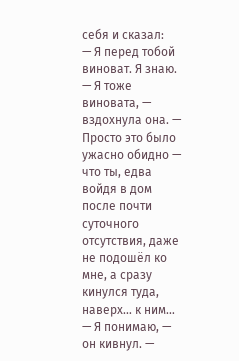себя и сказал:
— Я перед тобой виноват. Я знаю.
— Я тоже виновата, — вздохнула она. — Просто это было ужасно обидно — что ты, едва войдя в дом после почти суточного отсутствия, даже не подошёл ко мне, а сразу кинулся туда, наверх… к ним…
— Я понимаю, — он кивнул. —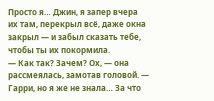Просто я… Джин, я запер вчера их там, перекрыл всё, даже окна закрыл — и забыл сказать тебе, чтобы ты их покормила.
— Как так? Зачем? Ох, — она рассмеялась, замотав головой. — Гарри, но я же не знала… За что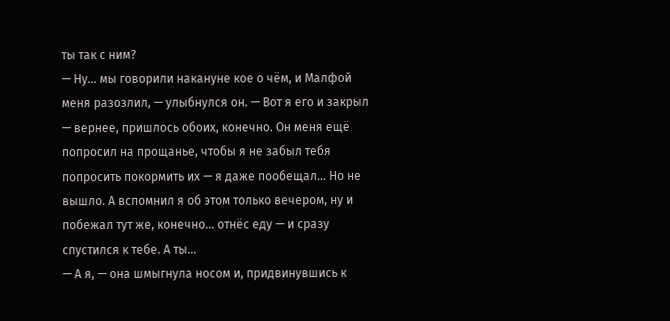ты так с ним?
— Ну… мы говорили накануне кое о чём, и Малфой меня разозлил, — улыбнулся он. — Вот я его и закрыл — вернее, пришлось обоих, конечно. Он меня ещё попросил на прощанье, чтобы я не забыл тебя попросить покормить их — я даже пообещал… Но не вышло. А вспомнил я об этом только вечером, ну и побежал тут же, конечно… отнёс еду — и сразу спустился к тебе. А ты…
— А я, — она шмыгнула носом и, придвинувшись к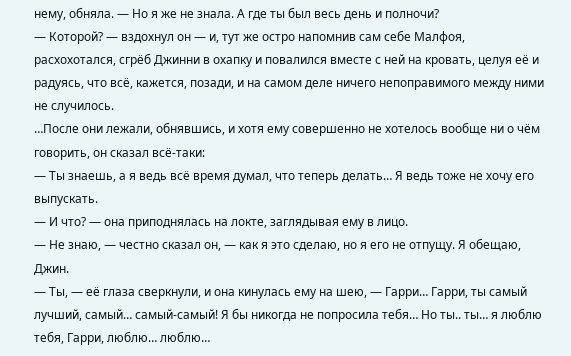нему, обняла. — Но я же не знала. А где ты был весь день и полночи?
— Которой? — вздохнул он — и, тут же остро напомнив сам себе Малфоя, расхохотался, сгрёб Джинни в охапку и повалился вместе с ней на кровать, целуя её и радуясь, что всё, кажется, позади, и на самом деле ничего непоправимого между ними не случилось.
…После они лежали, обнявшись, и хотя ему совершенно не хотелось вообще ни о чём говорить, он сказал всё-таки:
— Ты знаешь, а я ведь всё время думал, что теперь делать… Я ведь тоже не хочу его выпускать.
— И что? — она приподнялась на локте, заглядывая ему в лицо.
— Не знаю, — честно сказал он, — как я это сделаю, но я его не отпущу. Я обещаю, Джин.
— Ты, — её глаза сверкнули, и она кинулась ему на шею, — Гарри… Гарри, ты самый лучший, самый… самый-самый! Я бы никогда не попросила тебя… Но ты.. ты… я люблю тебя, Гарри, люблю… люблю…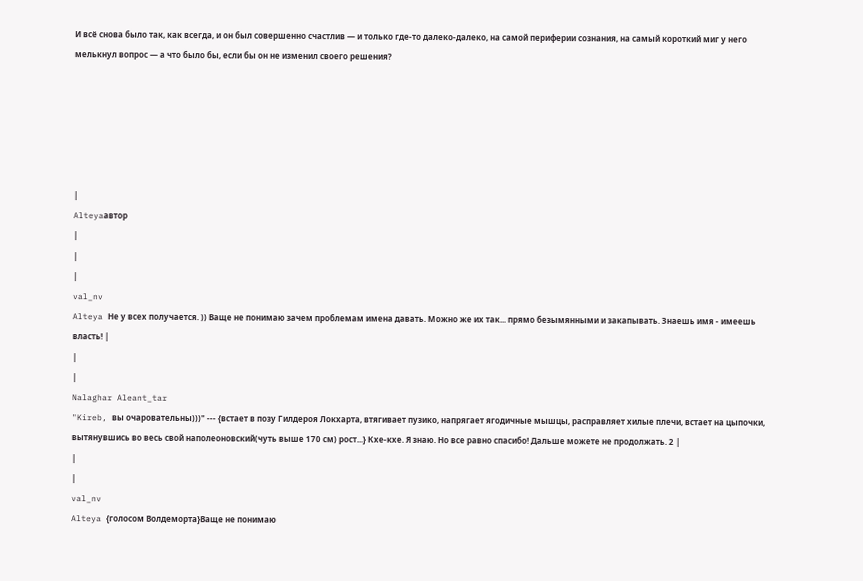И всё снова было так, как всегда, и он был совершенно счастлив — и только где-то далеко-далеко, на самой периферии сознания, на самый короткий миг у него мелькнул вопрос — а что было бы, если бы он не изменил своего решения?






|
Alteyaавтор
|
|
|
val_nv
Alteya Не у всех получается. )) Ваще не понимаю зачем проблемам имена давать. Можно же их так... прямо безымянными и закапывать. Знаешь имя - имеешь власть! |
|
|
Nalaghar Aleant_tar
"Kireb, вы очаровательны)))" --- {встает в позу Гилдероя Локхарта, втягивает пузико, напрягает ягодичные мышцы, расправляет хилые плечи, встает на цыпочки, вытянувшись во весь свой наполеоновский(чуть выше 170 см) рост...} Кхе-кхе. Я знаю. Но все равно спасибо! Дальше можете не продолжать. 2 |
|
|
val_nv
Alteya {голосом Волдеморта}Ваще не понимаю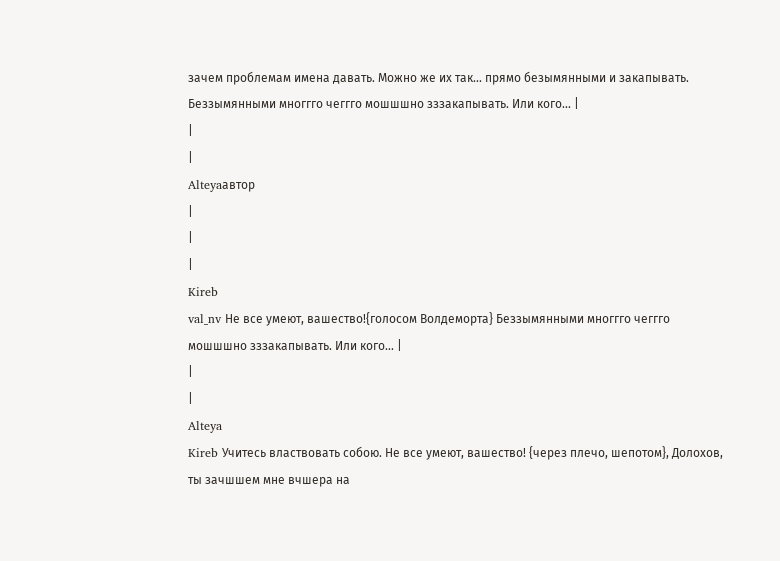зачем проблемам имена давать. Можно же их так... прямо безымянными и закапывать. Беззымянными многгго чеггго мошшшно зззакапывать. Или кого... |
|
|
Alteyaавтор
|
|
|
Kireb
val_nv Не все умеют, вашество!{голосом Волдеморта} Беззымянными многгго чеггго мошшшно зззакапывать. Или кого... |
|
|
Alteya
Kireb Учитесь властвовать собою. Не все умеют, вашество! {через плечо, шепотом}, Долохов, ты зачшшем мне вчшера на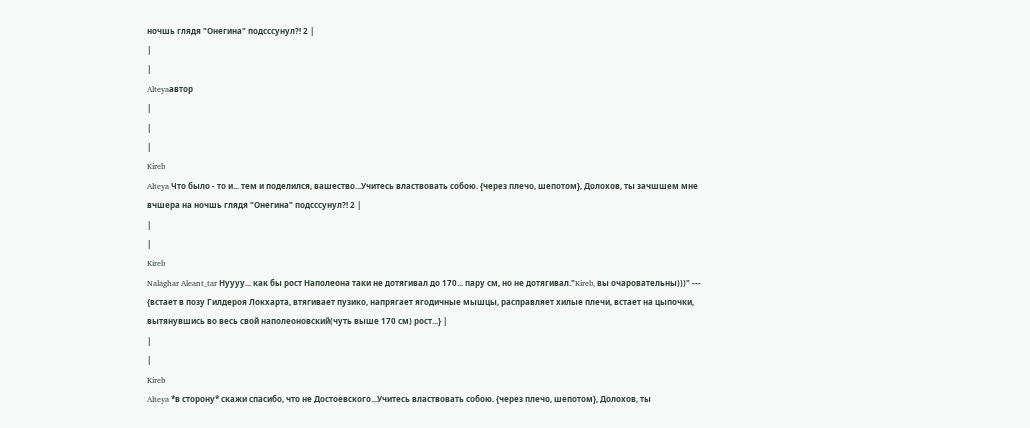ночшь глядя "Онегина" подсссунул?! 2 |
|
|
Alteyaавтор
|
|
|
Kireb
Alteya Что было - то и... тем и поделился, вашество...Учитесь властвовать собою. {через плечо, шепотом}, Долохов, ты зачшшем мне вчшера на ночшь глядя "Онегина" подсссунул?! 2 |
|
|
Kireb
Nalaghar Aleant_tar Нуууу... как бы рост Наполеона таки не дотягивал до 170... пару см, но не дотягивал."Kireb, вы очаровательны)))" --- {встает в позу Гилдероя Локхарта, втягивает пузико, напрягает ягодичные мышцы, расправляет хилые плечи, встает на цыпочки, вытянувшись во весь свой наполеоновский(чуть выше 170 см) рост...} |
|
|
Kireb
Alteya *в сторону* скажи спасибо, что не Достоевского...Учитесь властвовать собою. {через плечо, шепотом}, Долохов, ты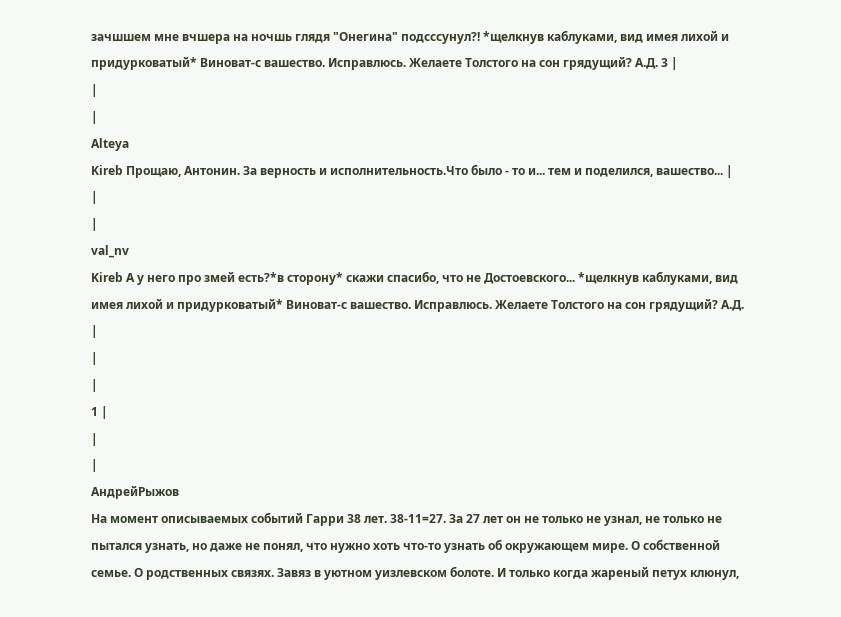зачшшем мне вчшера на ночшь глядя "Онегина" подсссунул?! *щелкнув каблуками, вид имея лихой и придурковатый* Виноват-с вашество. Исправлюсь. Желаете Толстого на сон грядущий? А.Д. 3 |
|
|
Alteya
Kireb Прощаю, Антонин. За верность и исполнительность.Что было - то и... тем и поделился, вашество... |
|
|
val_nv
Kireb А у него про змей есть?*в сторону* скажи спасибо, что не Достоевского... *щелкнув каблуками, вид имея лихой и придурковатый* Виноват-с вашество. Исправлюсь. Желаете Толстого на сон грядущий? А.Д. |
|
|
1 |
|
|
АндрейРыжов
На момент описываемых событий Гарри 38 лет. 38-11=27. За 27 лет он не только не узнал, не только не пытался узнать, но даже не понял, что нужно хоть что-то узнать об окружающем мире. О собственной семье. О родственных связях. Завяз в уютном уизлевском болоте. И только когда жареный петух клюнул,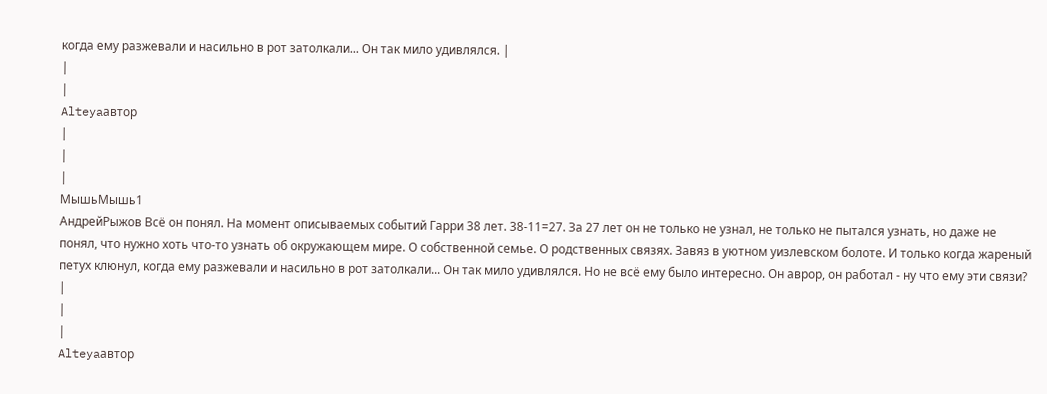когда ему разжевали и насильно в рот затолкали... Он так мило удивлялся. |
|
|
Alteyaавтор
|
|
|
МышьМышь1
АндрейРыжов Всё он понял. На момент описываемых событий Гарри 38 лет. 38-11=27. За 27 лет он не только не узнал, не только не пытался узнать, но даже не понял, что нужно хоть что-то узнать об окружающем мире. О собственной семье. О родственных связях. Завяз в уютном уизлевском болоте. И только когда жареный петух клюнул, когда ему разжевали и насильно в рот затолкали... Он так мило удивлялся. Но не всё ему было интересно. Он аврор, он работал - ну что ему эти связи? |
|
|
Alteyaавтор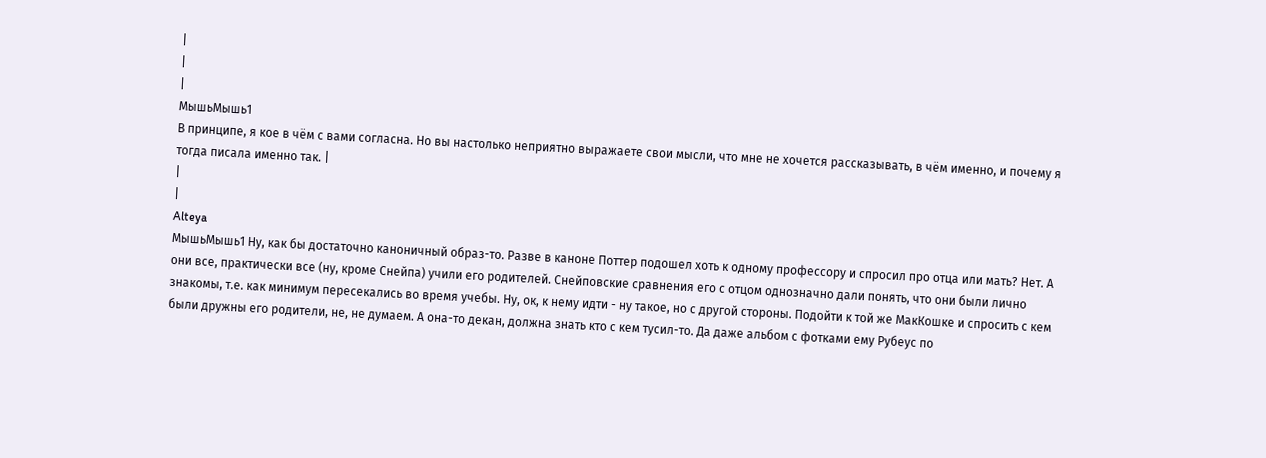|
|
|
МышьМышь1
В принципе, я кое в чём с вами согласна. Но вы настолько неприятно выражаете свои мысли, что мне не хочется рассказывать, в чём именно, и почему я тогда писала именно так. |
|
|
Alteya
МышьМышь1 Ну, как бы достаточно каноничный образ-то. Разве в каноне Поттер подошел хоть к одному профессору и спросил про отца или мать? Нет. А они все, практически все (ну, кроме Снейпа) учили его родителей. Снейповские сравнения его с отцом однозначно дали понять, что они были лично знакомы, т.е. как минимум пересекались во время учебы. Ну, ок, к нему идти - ну такое, но с другой стороны. Подойти к той же МакКошке и спросить с кем были дружны его родители, не, не думаем. А она-то декан, должна знать кто с кем тусил-то. Да даже альбом с фотками ему Рубеус по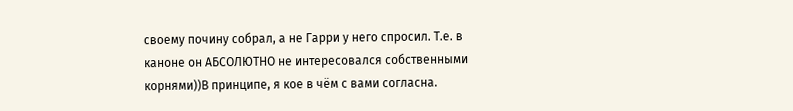своему почину собрал, а не Гарри у него спросил. Т.е. в каноне он АБСОЛЮТНО не интересовался собственными корнями))В принципе, я кое в чём с вами согласна.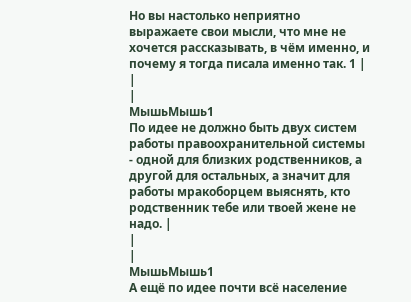Но вы настолько неприятно выражаете свои мысли, что мне не хочется рассказывать, в чём именно, и почему я тогда писала именно так. 1 |
|
|
МышьМышь1
По идее не должно быть двух систем работы правоохранительной системы - одной для близких родственников, а другой для остальных, а значит для работы мракоборцем выяснять, кто родственник тебе или твоей жене не надо. |
|
|
МышьМышь1
А ещё по идее почти всё население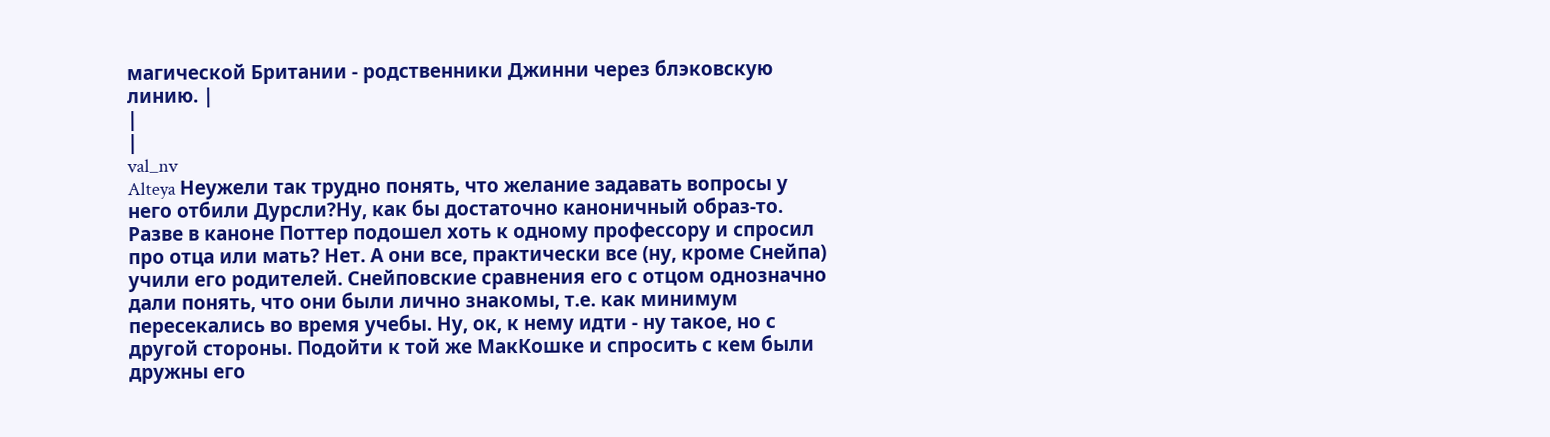магической Британии - родственники Джинни через блэковскую линию. |
|
|
val_nv
Alteya Неужели так трудно понять, что желание задавать вопросы у него отбили Дурсли?Ну, как бы достаточно каноничный образ-то. Разве в каноне Поттер подошел хоть к одному профессору и спросил про отца или мать? Нет. А они все, практически все (ну, кроме Снейпа) учили его родителей. Снейповские сравнения его с отцом однозначно дали понять, что они были лично знакомы, т.е. как минимум пересекались во время учебы. Ну, ок, к нему идти - ну такое, но с другой стороны. Подойти к той же МакКошке и спросить с кем были дружны его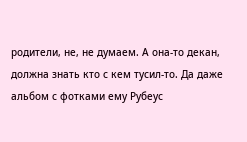родители, не, не думаем. А она-то декан, должна знать кто с кем тусил-то. Да даже альбом с фотками ему Рубеус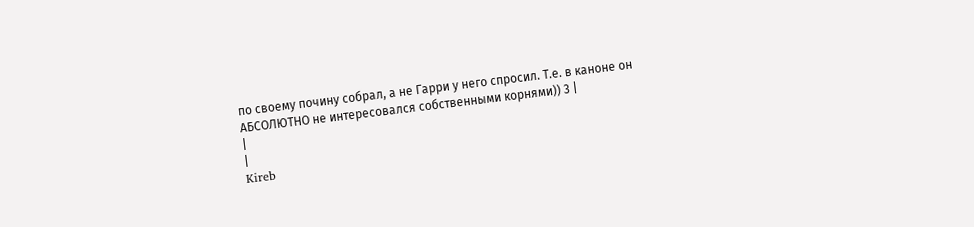по своему почину собрал, а не Гарри у него спросил. Т.е. в каноне он АБСОЛЮТНО не интересовался собственными корнями)) 3 |
|
|
Kireb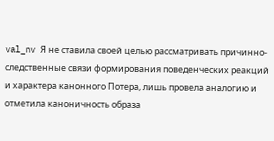val_nv Я не ставила своей целью рассматривать причинно-следственные связи формирования поведенческих реакций и характера канонного Потера, лишь провела аналогию и отметила каноничность образа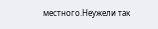местного.Неужели так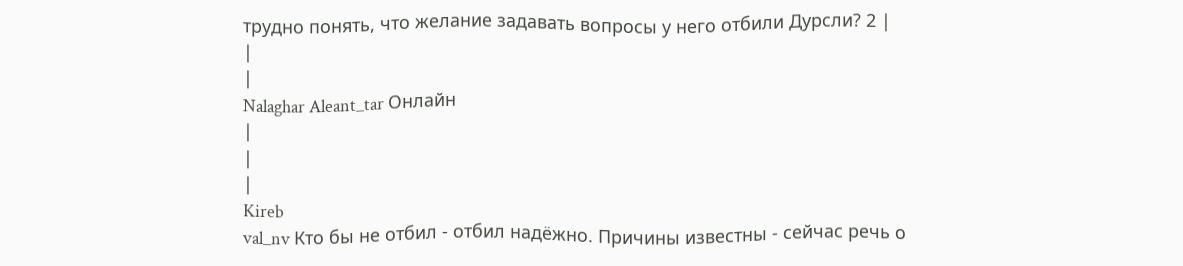трудно понять, что желание задавать вопросы у него отбили Дурсли? 2 |
|
|
Nalaghar Aleant_tar Онлайн
|
|
|
Kireb
val_nv Кто бы не отбил - отбил надёжно. Причины известны - сейчас речь о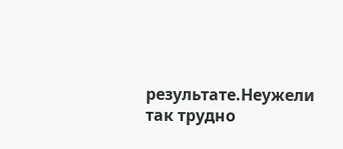результате.Неужели так трудно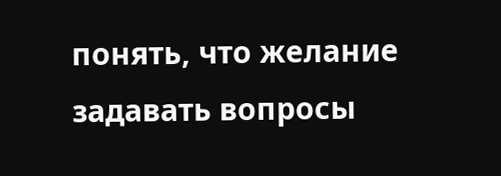понять, что желание задавать вопросы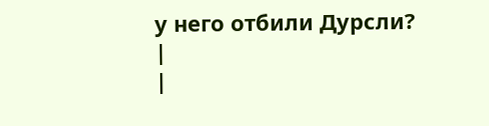у него отбили Дурсли? |
|